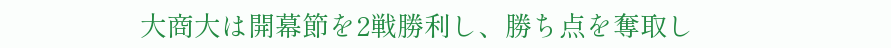大商大は開幕節を2戦勝利し、勝ち点を奪取し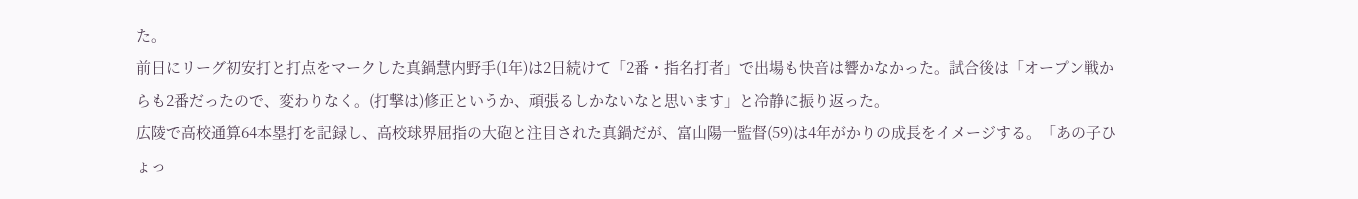た。
前日にリーグ初安打と打点をマークした真鍋慧内野手(1年)は2日続けて「2番・指名打者」で出場も快音は響かなかった。試合後は「オープン戦からも2番だったので、変わりなく。(打撃は)修正というか、頑張るしかないなと思います」と冷静に振り返った。
広陵で高校通算64本塁打を記録し、高校球界屈指の大砲と注目された真鍋だが、富山陽一監督(59)は4年がかりの成長をイメージする。「あの子ひょっ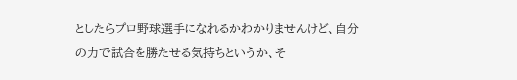としたらプロ野球選手になれるかわかりませんけど、自分の力で試合を勝たせる気持ちというか、そ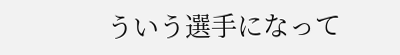ういう選手になって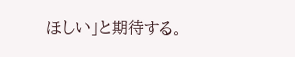ほしい」と期待する。